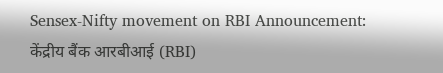Sensex-Nifty movement on RBI Announcement: केंद्रीय बैंक आरबीआई (RBI)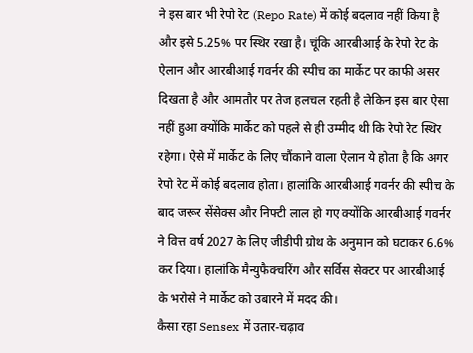ने इस बार भी रेपो रेट (Repo Rate) में कोई बदलाव नहीं किया है और इसे 5.25% पर स्थिर रखा है। चूंकि आरबीआई के रेपो रेट के ऐलान और आरबीआई गवर्नर की स्पीच का मार्केट पर काफी असर दिखता है और आमतौर पर तेज हलचल रहती है लेकिन इस बार ऐसा नहीं हुआ क्योंकि मार्केट को पहले से ही उम्मीद थी कि रेपो रेट स्थिर रहेगा। ऐसे में मार्केट के लिए चौंकाने वाला ऐलान ये होता है कि अगर रेपो रेट में कोई बदलाव होता। हालांकि आरबीआई गवर्नर की स्पीच के बाद जरूर सेंसेक्स और निफ्टी लाल हो गए क्योंकि आरबीआई गवर्नर ने वित्त वर्ष 2027 के लिए जीडीपी ग्रोथ के अनुमान को घटाकर 6.6% कर दिया। हालांकि मैन्युफैक्चरिंग और सर्विस सेक्टर पर आरबीआई के भरोसे ने मार्केट को उबारने में मदद की।
कैसा रहा Sensex में उतार-चढ़ाव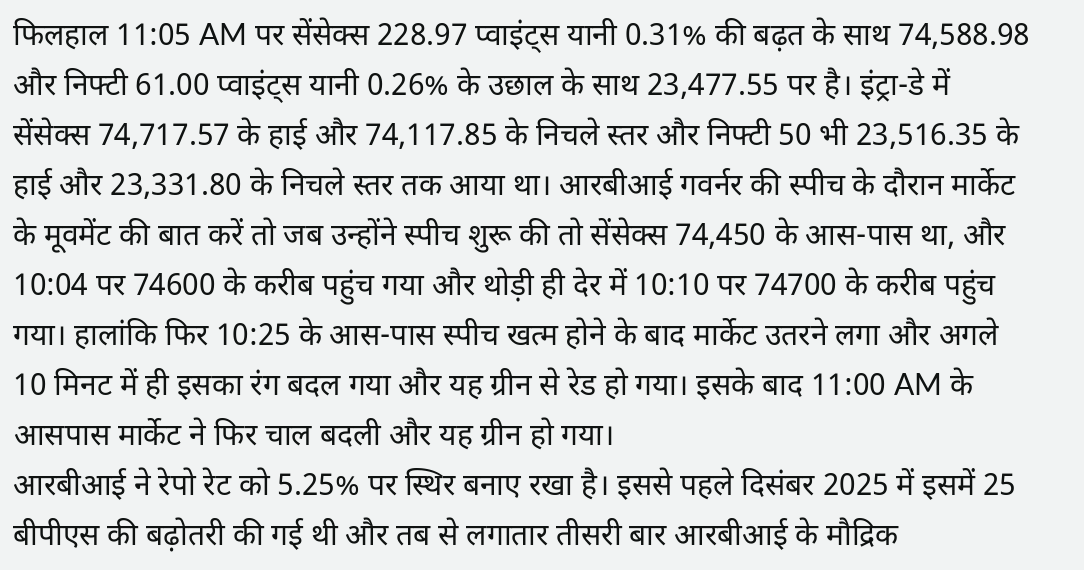फिलहाल 11:05 AM पर सेंसेक्स 228.97 प्वाइंट्स यानी 0.31% की बढ़त के साथ 74,588.98 और निफ्टी 61.00 प्वाइंट्स यानी 0.26% के उछाल के साथ 23,477.55 पर है। इंट्रा-डे में सेंसेक्स 74,717.57 के हाई और 74,117.85 के निचले स्तर और निफ्टी 50 भी 23,516.35 के हाई और 23,331.80 के निचले स्तर तक आया था। आरबीआई गवर्नर की स्पीच के दौरान मार्केट के मूवमेंट की बात करें तो जब उन्होंने स्पीच शुरू की तो सेंसेक्स 74,450 के आस-पास था, और 10:04 पर 74600 के करीब पहुंच गया और थोड़ी ही देर में 10:10 पर 74700 के करीब पहुंच गया। हालांकि फिर 10:25 के आस-पास स्पीच खत्म होने के बाद मार्केट उतरने लगा और अगले 10 मिनट में ही इसका रंग बदल गया और यह ग्रीन से रेड हो गया। इसके बाद 11:00 AM के आसपास मार्केट ने फिर चाल बदली और यह ग्रीन हो गया।
आरबीआई ने रेपो रेट को 5.25% पर स्थिर बनाए रखा है। इससे पहले दिसंबर 2025 में इसमें 25 बीपीएस की बढ़ोतरी की गई थी और तब से लगातार तीसरी बार आरबीआई के मौद्रिक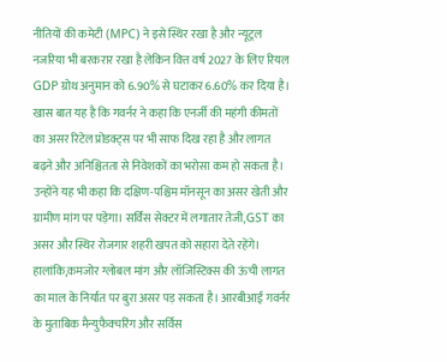नीतियों की कमेटी (MPC) ने इसे स्थिर रखा है और न्यूट्रल नजरिया भी बरकरार रखा है लेकिन वित्त वर्ष 2027 के लिए रियल GDP ग्रोथ अनुमान को 6.90% से घटाकर 6.60% कर दिया है। खास बात यह है कि गवर्नर ने कहा कि एनर्जी की महंगी कीमतों का असर रिटेल प्रोडक्ट्स पर भी साफ दिख रहा है और लागत बढ़ने और अनिश्चितता से निवेशकों का भरोसा कम हो सकता है। उन्होंने यह भी कहा कि दक्षिण-पश्चिम मॉनसून का असर खेती और ग्रामीण मांग पर पड़ेगा। सर्विस सेक्टर में लगातार तेजी,GST का असर और स्थिर रोजगार शहरी खपत को सहारा देते रहेंगे। हालांकि,कमजोर ग्लोबल मांग और लॉजिस्टिक्स की ऊंची लागत का माल के निर्यात पर बुरा असर पड़ सकता है। आरबीआई गवर्नर के मुताबिक मैन्युफैक्चरिंग और सर्विस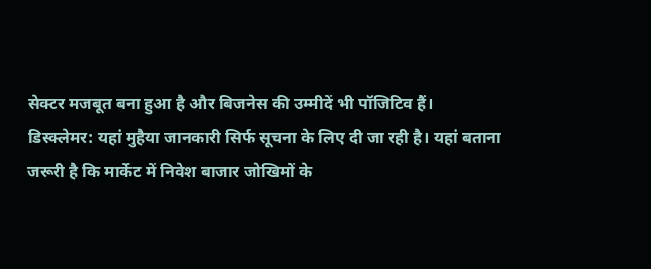सेक्टर मजबूत बना हुआ है और बिजनेस की उम्मीदें भी पॉजिटिव हैं।
डिस्क्लेमर: यहां मुहैया जानकारी सिर्फ सूचना के लिए दी जा रही है। यहां बताना जरूरी है कि मार्केट में निवेश बाजार जोखिमों के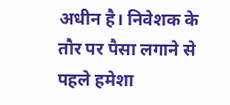अधीन है। निवेशक के तौर पर पैसा लगाने से पहले हमेशा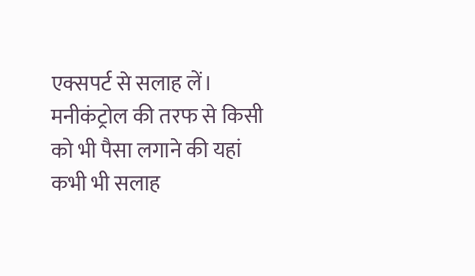एक्सपर्ट से सलाह लें। मनीकंट्रोल की तरफ से किसी को भी पैसा लगाने की यहां कभी भी सलाह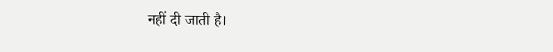नहीं दी जाती है।